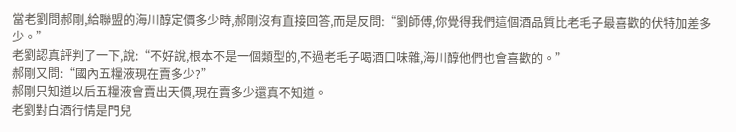當老劉問郝剛,給聯盟的海川醇定價多少時,郝剛沒有直接回答,而是反問:“劉師傅,你覺得我們這個酒品質比老毛子最喜歡的伏特加差多少。”
老劉認真評判了一下,說:“不好說,根本不是一個類型的,不過老毛子喝酒口味雜,海川醇他們也會喜歡的。”
郝剛又問:“國內五糧液現在賣多少?”
郝剛只知道以后五糧液會賣出天價,現在賣多少還真不知道。
老劉對白酒行情是門兒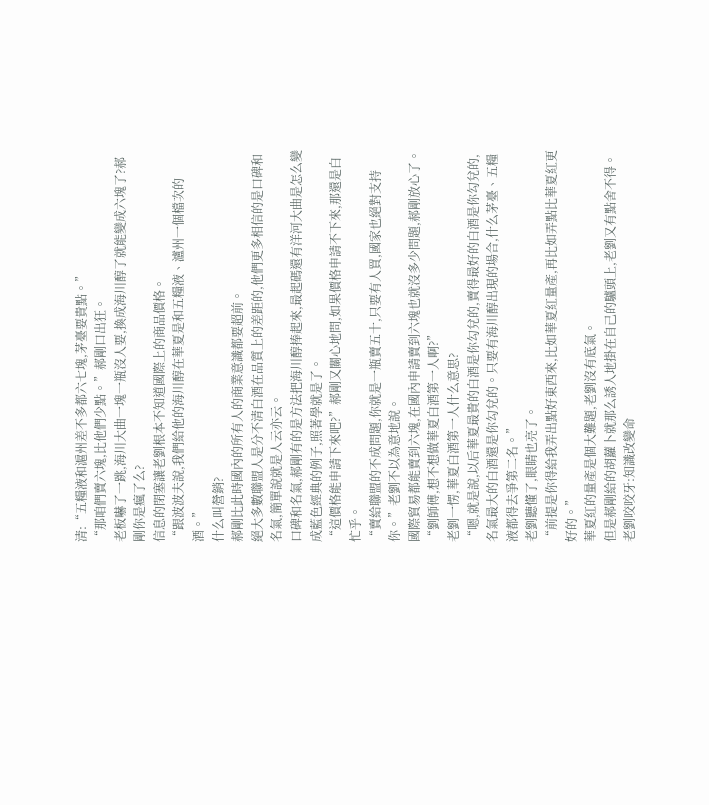清:“五糧液和滬州差不多都六七塊,茅臺要貴點。”
“那咱們賣六塊,比他們少點。”郝剛口出狂。
老板嚇了一跳,海川大曲一塊一瓶沒人要,換成海川醇了就能變成六塊了?郝剛你是瘋了么?
信息的閉塞讓老劉根本不知道國際上的商品價格。
“跟波波夫說,我們給他的海川醇在華夏是和五糧液、瀘州一個檔次的酒。”
什么叫營銷?
郝剛比此時國內的所有人的商業意識都要超前。
絕大多數聯盟人是分不清白酒在品質上的差距的,他們更多相信的是口碑和名氣,簡單說就是人云亦云。
口碑和名氣,郝剛有的是方法把海川醇捧起來,最起碼還有洋河大曲是怎么變成藍色經典的例子,照著學就是了。
“這價格能申請下來吧?”郝剛又關心地問,如果價格申請不下來,那還是白忙乎。
“賣給聯盟的不成問題,你就是一瓶賣五十,只要有人買,國家也絕對支持你。”老劉不以為意地說。
國際貿易都能賣到六塊,在國內申請賣到六塊也就沒多少問題,郝剛放心了。
“劉師傅,想不想做華夏白酒第一人啊?”
老劉一愣,華夏白酒第一人什么意思?
“嗯,就是說,以后華夏最貴的白酒是你勾兌的,賣得最好的白酒是你勾兌的,名氣最大的白酒還是你勾兌的。只要有海川醇出現的場合,什么茅臺、五糧液都得去爭第二名。”
老劉聽懂了,眼睛也亮了。
“前提是你得給我弄出點好東西來,比如華夏紅量產,再比如弄點比華夏紅更好的。”
華夏紅的量產是個大難題,老劉沒有底氣。
但是郝剛給的胡蘿卜就那么誘人地掛在自己的驢頭上,老劉又有點舍不得。
老劉咬咬牙:知識改變命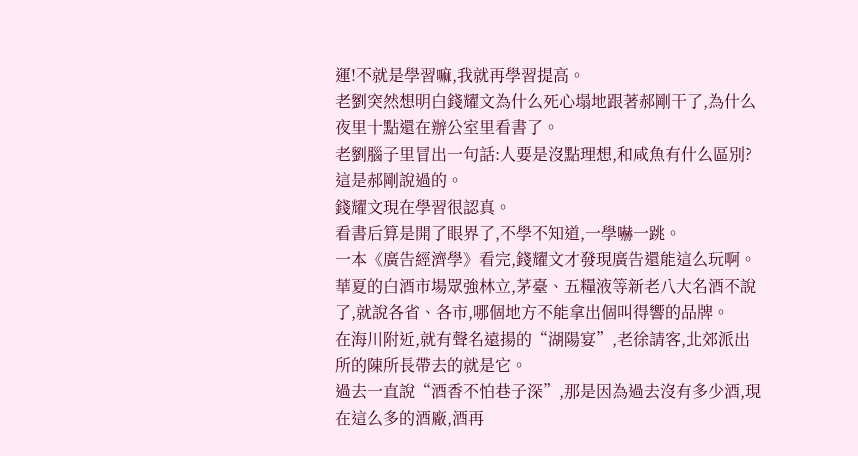運!不就是學習嘛,我就再學習提高。
老劉突然想明白錢耀文為什么死心塌地跟著郝剛干了,為什么夜里十點還在辦公室里看書了。
老劉腦子里冒出一句話:人要是沒點理想,和咸魚有什么區別?
這是郝剛說過的。
錢耀文現在學習很認真。
看書后算是開了眼界了,不學不知道,一學嚇一跳。
一本《廣告經濟學》看完,錢耀文才發現廣告還能這么玩啊。
華夏的白酒市場眾強林立,茅臺、五糧液等新老八大名酒不說了,就說各省、各市,哪個地方不能拿出個叫得響的品牌。
在海川附近,就有聲名遠揚的“湖陽宴”,老徐請客,北郊派出所的陳所長帶去的就是它。
過去一直說“酒香不怕巷子深”,那是因為過去沒有多少酒,現在這么多的酒廠,酒再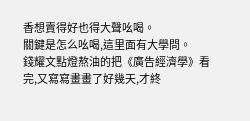香想賣得好也得大聲吆喝。
關鍵是怎么吆喝,這里面有大學問。
錢耀文點燈熬油的把《廣告經濟學》看完,又寫寫畫畫了好幾天,才終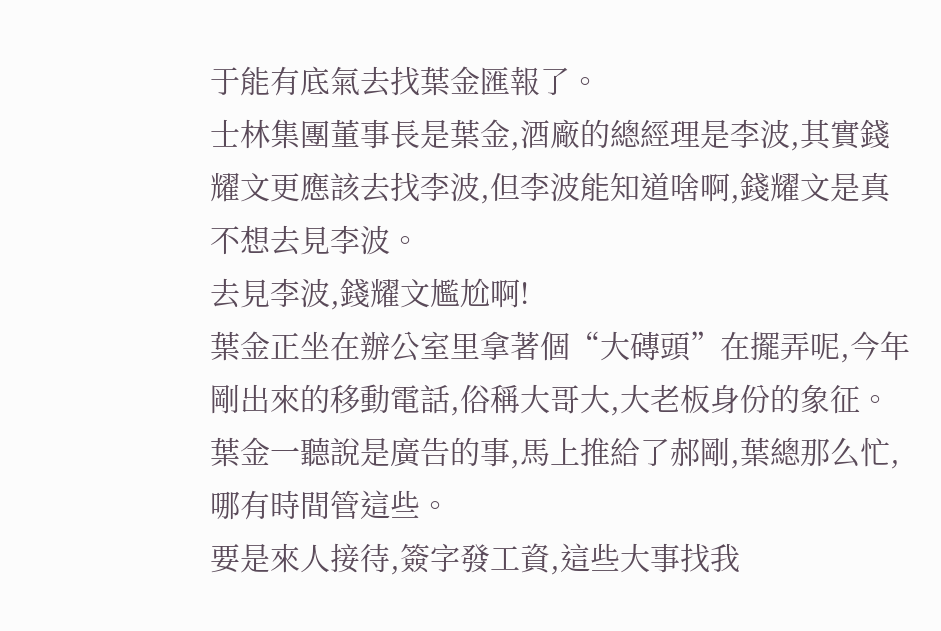于能有底氣去找葉金匯報了。
士林集團董事長是葉金,酒廠的總經理是李波,其實錢耀文更應該去找李波,但李波能知道啥啊,錢耀文是真不想去見李波。
去見李波,錢耀文尷尬啊!
葉金正坐在辦公室里拿著個“大磚頭”在擺弄呢,今年剛出來的移動電話,俗稱大哥大,大老板身份的象征。
葉金一聽說是廣告的事,馬上推給了郝剛,葉總那么忙,哪有時間管這些。
要是來人接待,簽字發工資,這些大事找我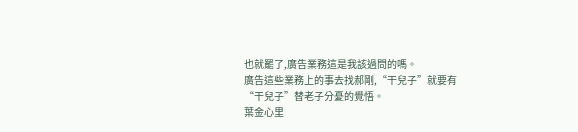也就罷了,廣告業務這是我該過問的嗎。
廣告這些業務上的事去找郝剛,“干兒子”就要有“干兒子”替老子分憂的覺悟。
葉金心里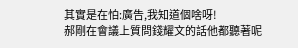其實是在怕:廣告,我知道個啥呀!
郝剛在會議上質問錢耀文的話他都聽著呢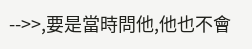-->>,要是當時問他,他也不會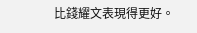比錢耀文表現得更好。